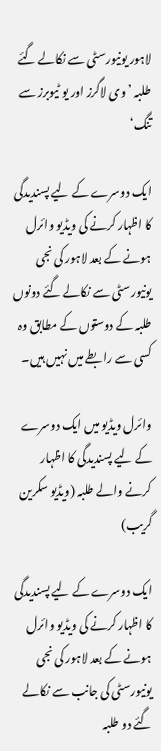لاہور یونیورسٹی سے نکالے گئے طلبہ ’وی لاگرز اور یو ٹیوبرز سے تنگ‘

ایک دوسرے کے لیے پسندیدگی کا اظہار کرنے کی ویڈیو وائرل ہونے کے بعد لاہور کی نجی یونیورسٹی سے نکالے گئے دونوں طلبہ کے دوستوں کے مطابق وہ کسی سے رابطے میں نہیں ہیں۔

وائرل ویڈیو میں ایک دوسرے کے لیے پسندیدگی کا اظہار کرنے والے طلبہ (ویڈیو سکرین گریب)

ایک دوسرے کے لیے پسندیدگی کا اظہار کرنے کی ویڈیو وائرل ہونے کے بعد لاہور کی نجی یونیورسٹی کی جانب سے نکالے گئے دو طلبہ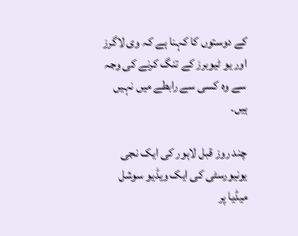کے دوستوں کا کہنا ہے کہ وی لاگرز اور یو ٹیوبرز کے تنگ کرنے کی وجہ سے وہ کسی سے رابطے میں نہیں ہیں۔

چند روز قبل لاہور کی ایک نجی یونیورسٹی کی ایک ویڈیو سوشل میڈیا پر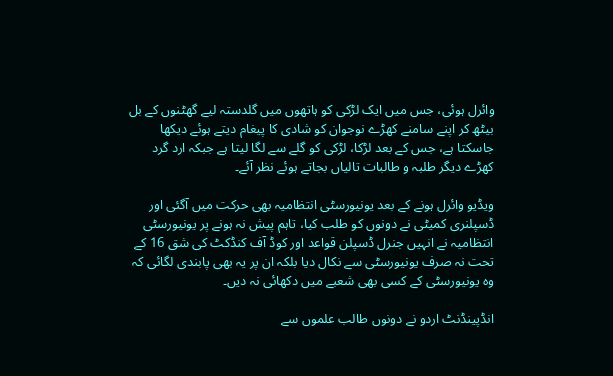وائرل ہوئی، جس میں ایک لڑکی کو ہاتھوں میں گلدستہ لیے گھٹنوں کے بل بیٹھ کر اپنے سامنے کھڑے نوجوان کو شادی کا پیغام دیتے ہوئے دیکھا جاسکتا ہے، جس کے بعد لڑکا، لڑکی کو گلے سے لگا لیتا ہے جبکہ ارد گرد کھڑے دیگر طلبہ و طالبات تالیاں بجاتے ہوئے نظر آئے۔

ویڈیو وائرل ہونے کے بعد یونیورسٹی انتظامیہ بھی حرکت میں آگئی اور ڈسپلنری کمیٹی نے دونوں کو طلب کیا، تاہم پیش نہ ہونے پر یونیورسٹی انتظامیہ نے انہیں جنرل ڈسپلن قواعد اور کوڈ آف کنڈکٹ کی شق 16 کے تحت نہ صرف یونیورسٹی سے نکال دیا بلکہ ان پر یہ بھی پابندی لگائی کہ وہ یونیورسٹی کے کسی بھی شعبے میں دکھائی نہ دیں۔

انڈپینڈنٹ اردو نے دونوں طالب علموں سے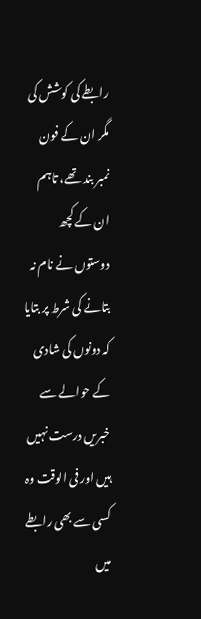رابطے کی کوشش کی مگر ان کے فون نمبر بند تھے، تاہم ان کے کچھ دوستوں نے نام نہ بتانے کی شرط پر بتایا کہ دونوں کی شادی کے حوالے سے خبریں درست نہیں ہیں اور فی الوقت وہ کسی سے بھی رابطے میں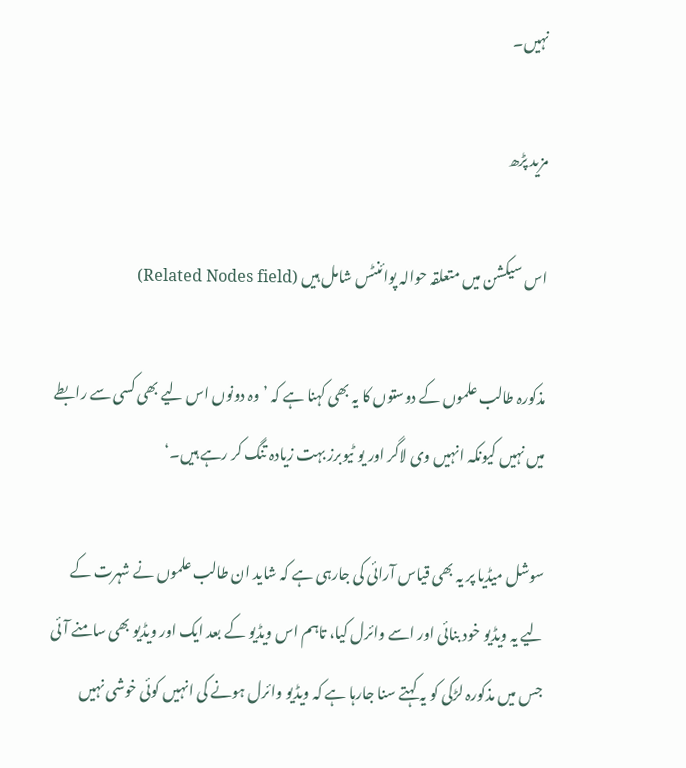نہیں۔

مزید پڑھ

اس سیکشن میں متعلقہ حوالہ پوائنٹس شامل ہیں (Related Nodes field)

مذکورہ طالب علموں کے دوستوں کا یہ بھی کہنا ہے کہ ’وہ دونوں اس لیے بھی کسی سے رابطے میں نہیں کیونکہ انہیں وی لاگر اور یو ٹیوبرز بہت زیادہ تنگ کر رہے ہیں۔‘

سوشل میڈیا پر یہ بھی قیاس آرائی کی جارہی ہے کہ شاید ان طالب علموں نے شہرت کے لیے یہ ویڈیو خود بنائی اور اسے وائرل کیا، تاہم اس ویڈیو کے بعد ایک اور ویڈیو بھی سامنے آئی جس میں مذکورہ لڑکی کو یہ کہتے سنا جارہا ہے کہ ویڈیو وائرل ہونے کی انہیں کوئی خوشی نہیں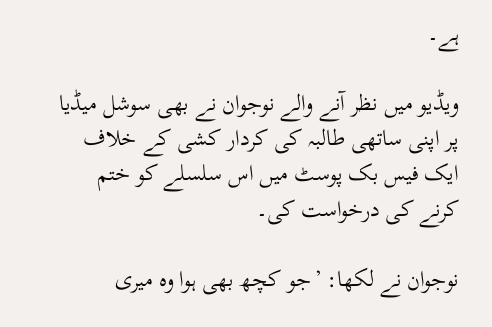ہے۔

ویڈیو میں نظر آنے والے نوجوان نے بھی سوشل میڈیا پر اپنی ساتھی طالبہ کی کردار کشی کے خلاف ایک فیس بک پوسٹ میں اس سلسلے کو ختم کرنے کی درخواست کی۔

نوجوان نے لکھا: ’جو کچھ بھی ہوا وہ میری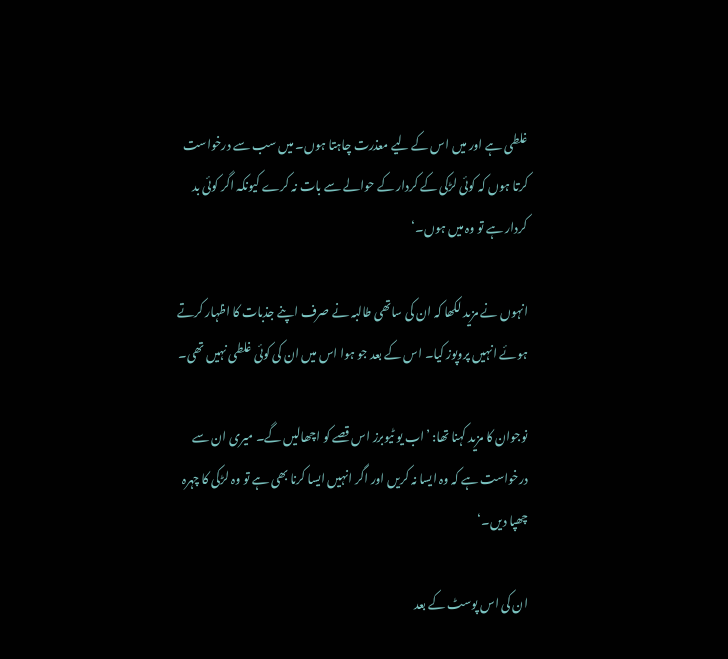غلطی ہے اور میں اس کے لیے معذرت چاہتا ہوں۔ میں سب سے درخواست کرتا ہوں کہ کوئی لڑکی کے کردار کے حوالے سے بات نہ کرے کیونکہ اگر کوئی بد کردار ہے تو وہ میں ہوں۔‘

انہوں نے مزید لکھا کہ ان کی ساتھی طالبہ نے صرف اپنے جذبات کا اظہار کرتے ہوئے انہیں پروپوز کیا۔ اس کے بعد جو ہوا اس میں ان کی کوئی غلطی نہیں تھی۔

نوجوان کا مزید کہنا تھا: ’اب یو ٹیوبرز اس قصے کو اچھالیں گے۔ میری ان سے درخواست ہے کہ وہ ایسا نہ کریں اور اگر انہیں ایسا کرنا بھی ہے تو وہ لڑکی کا چہرہ چھپا دیں۔‘

ان کی اس پوسٹ کے بعد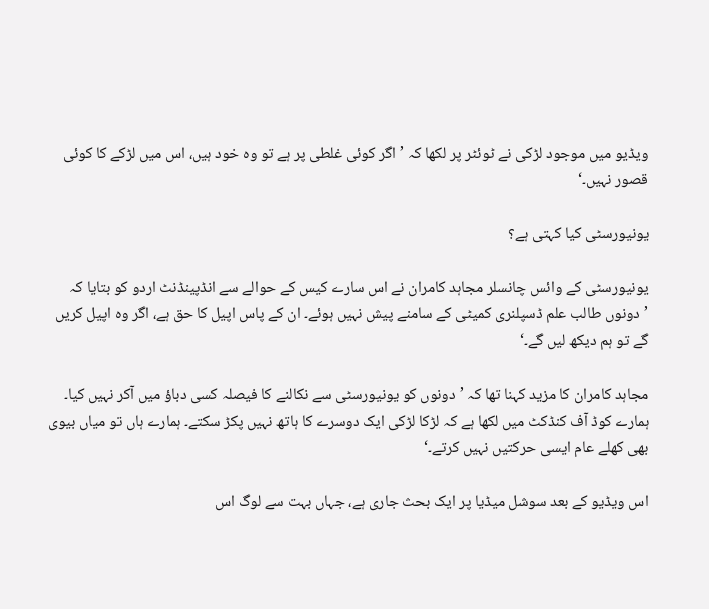ویڈیو میں موجود لڑکی نے ٹوئٹر پر لکھا کہ ’اگر کوئی غلطی پر ہے تو وہ خود ہیں، اس میں لڑکے کا کوئی قصور نہیں۔‘

یونیورسٹی کیا کہتی ہے؟

یونیورسٹی کے وائس چانسلر مجاہد کامران نے اس سارے کیس کے حوالے سے انڈپینڈنٹ اردو کو بتایا کہ ’دونوں طالب علم ڈسپلنری کمیٹی کے سامنے پیش نہیں ہوئے۔ ان کے پاس اپیل کا حق ہے، اگر وہ اپیل کریں گے تو ہم دیکھ لیں گے۔‘

مجاہد کامران کا مزید کہنا تھا کہ ’دونوں کو یونیورسٹی سے نکالنے کا فیصلہ کسی دباؤ میں آکر نہیں کیا۔ ہمارے کوڈ آف کنڈکٹ میں لکھا ہے کہ لڑکا لڑکی ایک دوسرے کا ہاتھ نہیں پکڑ سکتے۔ ہمارے ہاں تو میاں بیوی بھی کھلے عام ایسی حرکتیں نہیں کرتے۔‘

اس ویڈیو کے بعد سوشل میڈیا پر ایک بحث جاری ہے، جہاں بہت سے لوگ اس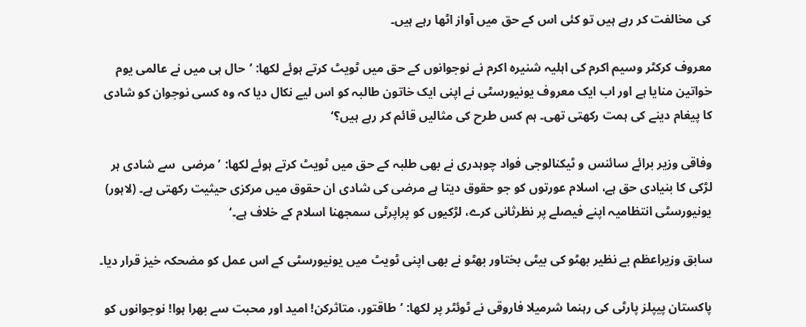کی مخالفت کر رہے ہیں تو کئی اس کے حق میں آواز اٹھا رہے ہیں۔

معروف کرکٹر وسیم اکرم کی اہلیہ شنیرہ اکرم نے نوجوانوں کے حق میں ٹویٹ کرتے ہوئے لکھا: ’حال ہی میں نے عالمی یوم خواتین منایا ہے اور اب ایک معروف یونیورسٹی نے اپنی ایک خاتون طالبہ کو اس لیے نکال دیا کہ وہ کسی نوجوان کو شادی کا پیغام دینے کی ہمت رکھتی تھی۔ ہم کس طرح کی مثالیں قائم کر رہے ہیں؟‘

وفاقی وزیر برائے سائنس و ٹیکنالوجی فواد چوہدری نے بھی طلبہ کے حق میں ٹویٹ کرتے ہوئے لکھا: ’مرضی  سے شادی ہر لڑکی کا بنیادی حق ہے، اسلام عورتوں کو جو حقوق دیتا ہے مرضی کی شادی ان حقوق میں مرکزی حیثیت رکھتی ہے۔ (لاہور) یونیورسٹی انتظامیہ اپنے فیصلے پر نظرثانی کرے، لڑکیوں کو پراپرٹی سمجھنا اسلام کے خلاف ہے۔‘

سابق وزیراعظم بے نظیر بھٹو کی بیٹی بختاور بھٹو نے بھی اپنی ٹویٹ میں یونیورسٹی کے اس عمل کو مضحکہ خیز قرار دیا۔

پاکستان پیپلز پارٹی کی رہنما شرمیلا فاروقی نے ٹوئٹر پر لکھا: ’طاقتور، متاثرکن! امید اور محبت سے بھرا ہوا! نوجوانوں کو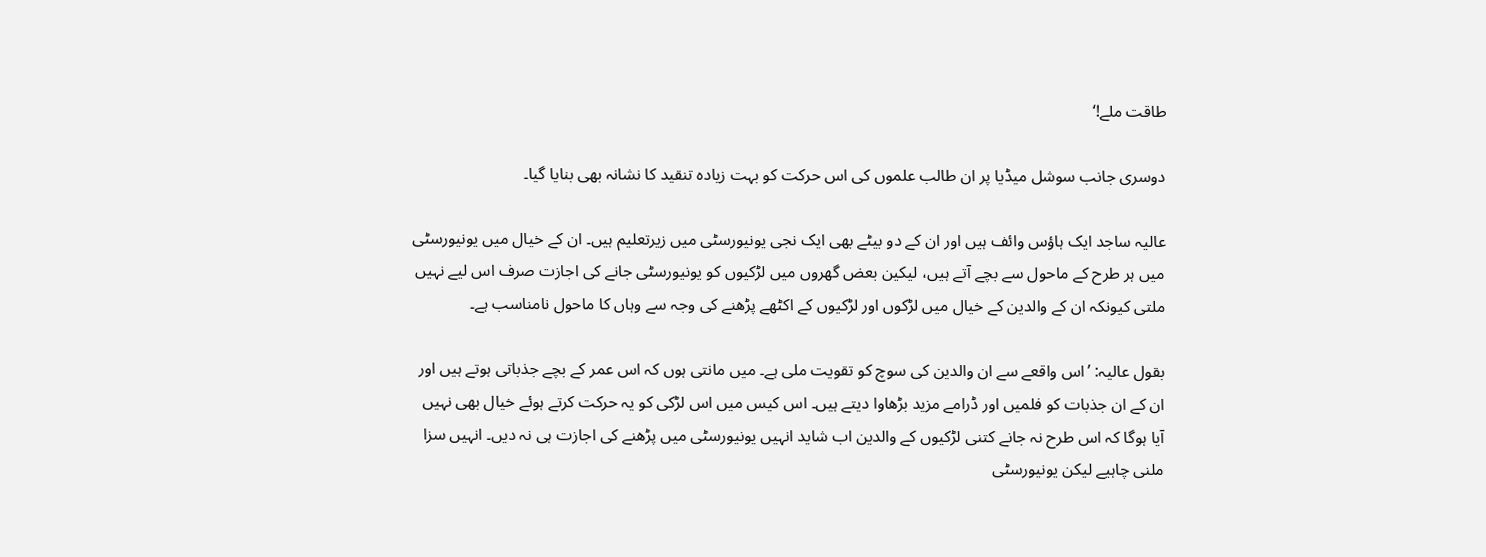طاقت ملے!‘

دوسری جانب سوشل میڈیا پر ان طالب علموں کی اس حرکت کو بہت زیادہ تنقید کا نشانہ بھی بنایا گیا۔

عالیہ ساجد ایک ہاؤس وائف ہیں اور ان کے دو بیٹے بھی ایک نجی یونیورسٹی میں زیرتعلیم ہیں۔ ان کے خیال میں یونیورسٹی میں ہر طرح کے ماحول سے بچے آتے ہیں، لیکین بعض گھروں میں لڑکیوں کو یونیورسٹی جانے کی اجازت صرف اس لیے نہیں ملتی کیونکہ ان کے والدین کے خیال میں لڑکوں اور لڑکیوں کے اکٹھے پڑھنے کی وجہ سے وہاں کا ماحول نامناسب ہے۔

بقول عالیہ: ’اس واقعے سے ان والدین کی سوچ کو تقویت ملی ہے۔ میں مانتی ہوں کہ اس عمر کے بچے جذباتی ہوتے ہیں اور ان کے ان جذبات کو فلمیں اور ڈرامے مزید بڑھاوا دیتے ہیں۔ اس کیس میں اس لڑکی کو یہ حرکت کرتے ہوئے خیال بھی نہیں آیا ہوگا کہ اس طرح نہ جانے کتنی لڑکیوں کے والدین اب شاید انہیں یونیورسٹی میں پڑھنے کی اجازت ہی نہ دیں۔ انہیں سزا ملنی چاہیے لیکن یونیورسٹی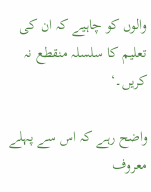والوں کو چاہیے کہ ان کی تعلیم کا سلسلہ منقطع نہ کریں۔‘

واضح رہے کہ اس سے پہلے معروف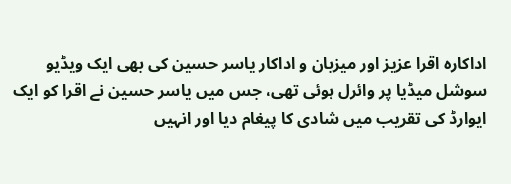اداکارہ اقرا عزیز اور میزبان و اداکار یاسر حسین کی بھی ایک ویڈیو سوشل میڈیا پر وائرل ہوئی تھی، جس میں یاسر حسین نے اقرا کو ایک ایوارڈ کی تقریب میں شادی کا پیغام دیا اور انہیں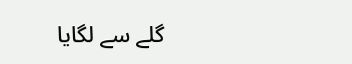گلے سے لگایا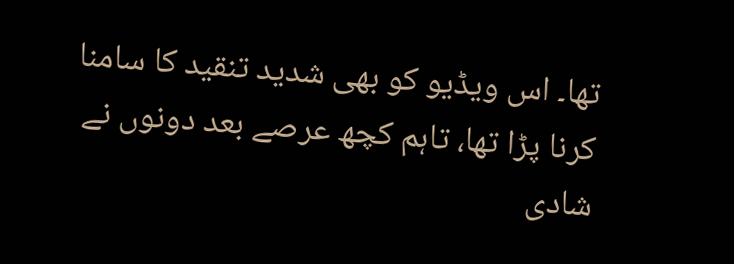تھا۔ اس ویڈیو کو بھی شدید تنقید کا سامنا کرنا پڑا تھا، تاہم کچھ عرصے بعد دونوں نے شادی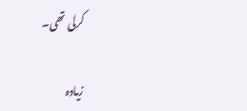کرلی تھی۔

زیادہ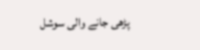پڑھی جانے والی سوشل